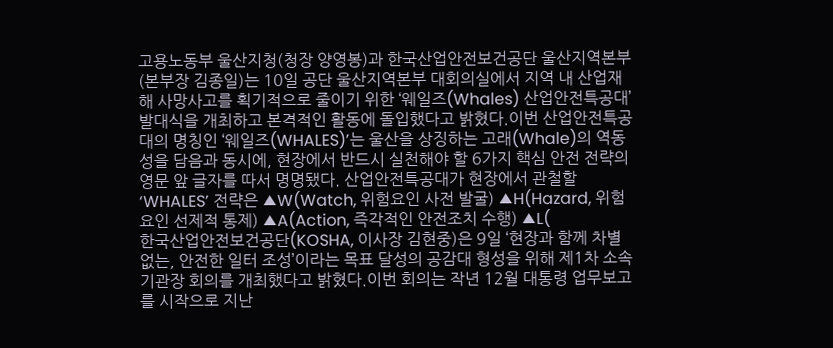고용노동부 울산지청(청장 양영봉)과 한국산업안전보건공단 울산지역본부(본부장 김종일)는 10일 공단 울산지역본부 대회의실에서 지역 내 산업재해 사망사고를 획기적으로 줄이기 위한 ‘웨일즈(Whales) 산업안전특공대’ 발대식을 개최하고 본격적인 활동에 돌입했다고 밝혔다.이번 산업안전특공대의 명칭인 ‘웨일즈(WHALES)’는 울산을 상징하는 고래(Whale)의 역동성을 담음과 동시에, 현장에서 반드시 실천해야 할 6가지 핵심 안전 전략의 영문 앞 글자를 따서 명명됐다. 산업안전특공대가 현장에서 관철할 ‘WHALES’ 전략은 ▲W(Watch, 위험요인 사전 발굴) ▲H(Hazard, 위험요인 선제적 통제) ▲A(Action, 즉각적인 안전조치 수행) ▲L(
한국산업안전보건공단(KOSHA, 이사장 김현중)은 9일 ‘현장과 함께 차별 없는, 안전한 일터 조성’이라는 목표 달성의 공감대 형성을 위해 제1차 소속기관장 회의를 개최했다고 밝혔다.이번 회의는 작년 12월 대통령 업무보고를 시작으로 지난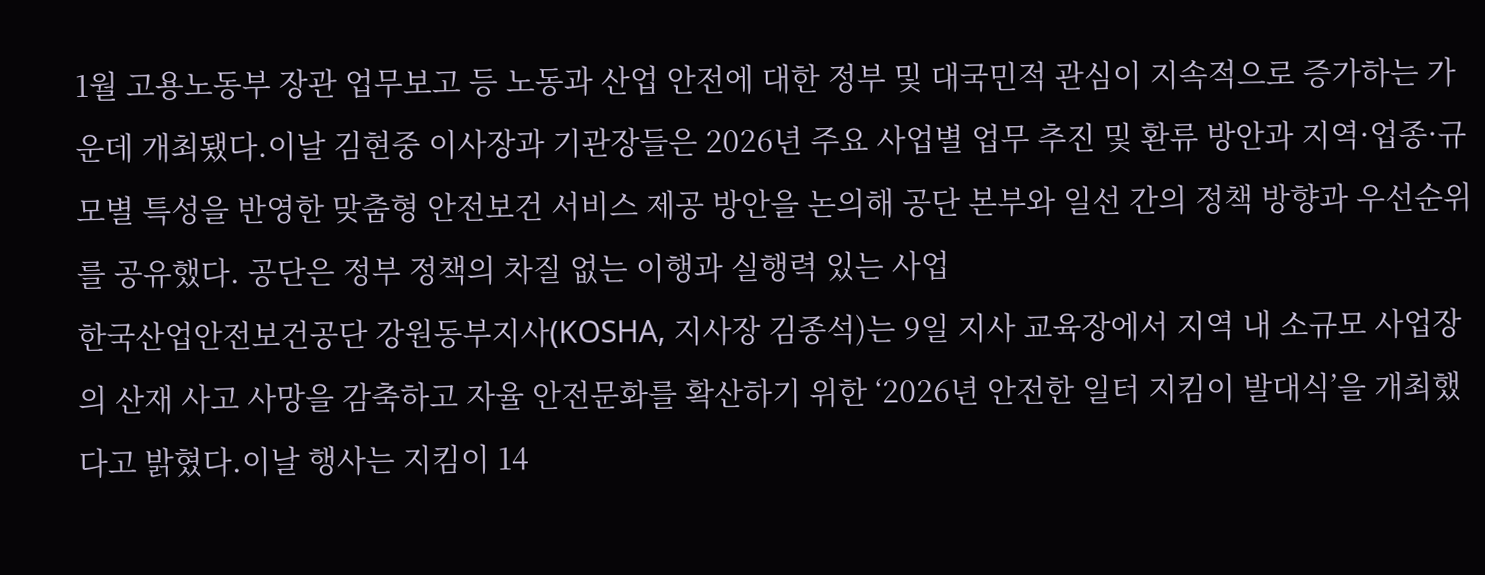1월 고용노동부 장관 업무보고 등 노동과 산업 안전에 대한 정부 및 대국민적 관심이 지속적으로 증가하는 가운데 개최됐다.이날 김현중 이사장과 기관장들은 2026년 주요 사업별 업무 추진 및 환류 방안과 지역·업종·규모별 특성을 반영한 맞춤형 안전보건 서비스 제공 방안을 논의해 공단 본부와 일선 간의 정책 방향과 우선순위를 공유했다. 공단은 정부 정책의 차질 없는 이행과 실행력 있는 사업
한국산업안전보건공단 강원동부지사(KOSHA, 지사장 김종석)는 9일 지사 교육장에서 지역 내 소규모 사업장의 산재 사고 사망을 감축하고 자율 안전문화를 확산하기 위한 ‘2026년 안전한 일터 지킴이 발대식’을 개최했다고 밝혔다.이날 행사는 지킴이 14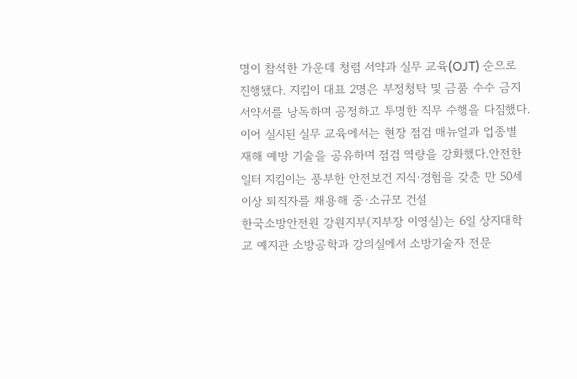명이 참석한 가운데 청렴 서약과 실무 교육(OJT) 순으로 진행됐다. 지킴이 대표 2명은 부정청탁 및 금품 수수 금지 서약서를 낭독하며 공정하고 투명한 직무 수행을 다짐했다. 이어 실시된 실무 교육에서는 현장 점검 매뉴얼과 업종별 재해 예방 기술을 공유하며 점검 역량을 강화했다.안전한 일터 지킴이는 풍부한 안전보건 지식·경험을 갖춘 만 50세 이상 퇴직자를 채용해 중·소규모 건설
한국소방안전원 강원지부(지부장 이영실)는 6일 상지대학교 예지관 소방공학과 강의실에서 소방기술자 전문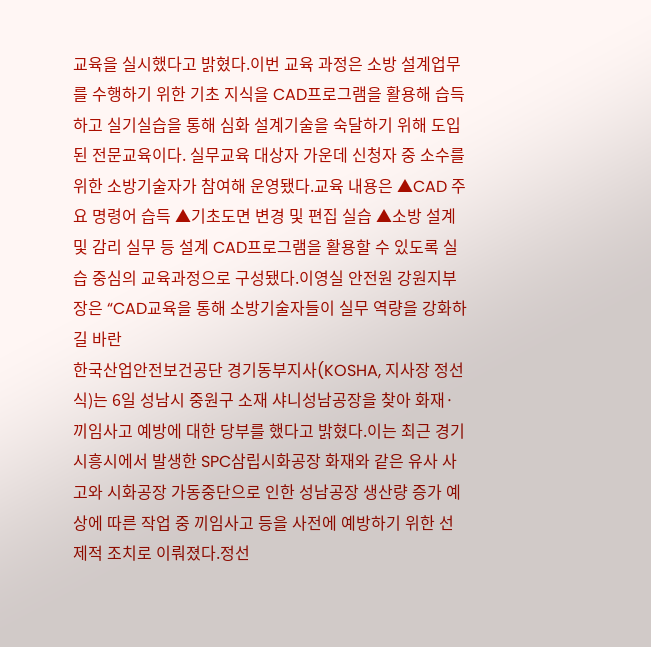교육을 실시했다고 밝혔다.이번 교육 과정은 소방 설계업무를 수행하기 위한 기초 지식을 CAD프로그램을 활용해 습득하고 실기실습을 통해 심화 설계기술을 숙달하기 위해 도입된 전문교육이다. 실무교육 대상자 가운데 신청자 중 소수를 위한 소방기술자가 참여해 운영됐다.교육 내용은 ▲CAD 주요 명령어 습득 ▲기초도면 변경 및 편집 실습 ▲소방 설계 및 감리 실무 등 설계 CAD프로그램을 활용할 수 있도록 실습 중심의 교육과정으로 구성됐다.이영실 안전원 강원지부장은 “CAD교육을 통해 소방기술자들이 실무 역량을 강화하길 바란
한국산업안전보건공단 경기동부지사(KOSHA, 지사장 정선식)는 6일 성남시 중원구 소재 샤니성남공장을 찾아 화재·끼임사고 예방에 대한 당부를 했다고 밝혔다.이는 최근 경기 시흥시에서 발생한 SPC삼립시화공장 화재와 같은 유사 사고와 시화공장 가동중단으로 인한 성남공장 생산량 증가 예상에 따른 작업 중 끼임사고 등을 사전에 예방하기 위한 선제적 조치로 이뤄졌다.정선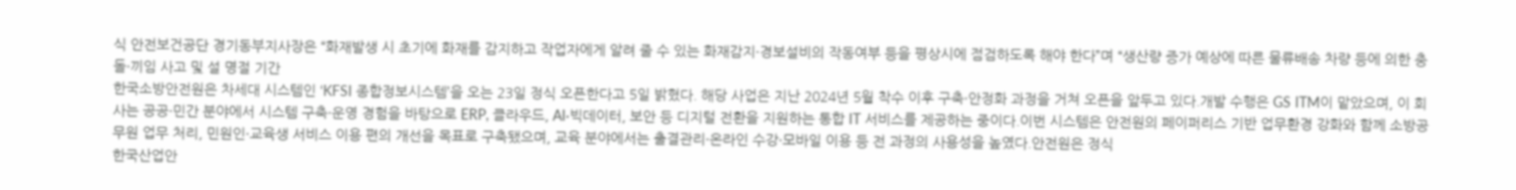식 안전보건공단 경기동부지사장은 “화재발생 시 초기에 화재를 감지하고 작업자에게 알려 줄 수 있는 화재감지·경보설비의 작동여부 등을 평상시에 점검하도록 해야 한다”며 “생산량 증가 예상에 따른 물류배송 차량 등에 의한 충돌·끼임 사고 및 설 명절 기간
한국소방안전원은 차세대 시스템인 ‘KFSI 종합정보시스템’을 오는 23일 정식 오픈한다고 5일 밝혔다. 해당 사업은 지난 2024년 5월 착수 이후 구축·안정화 과정을 거쳐 오픈을 앞두고 있다.개발 수행은 GS ITM이 맡았으며, 이 회사는 공공·민간 분야에서 시스템 구축·운영 경험을 바탕으로 ERP, 클라우드, AI·빅데이터, 보안 등 디지털 전환을 지원하는 통합 IT 서비스를 제공하는 중이다.이번 시스템은 안전원의 페이퍼리스 기반 업무환경 강화와 함께 소방공무원 업무 처리, 민원인·교육생 서비스 이용 편의 개선을 목표로 구축됐으며, 교육 분야에서는 출결관리·온라인 수강·모바일 이용 등 전 과정의 사용성을 높였다.안전원은 정식
한국산업안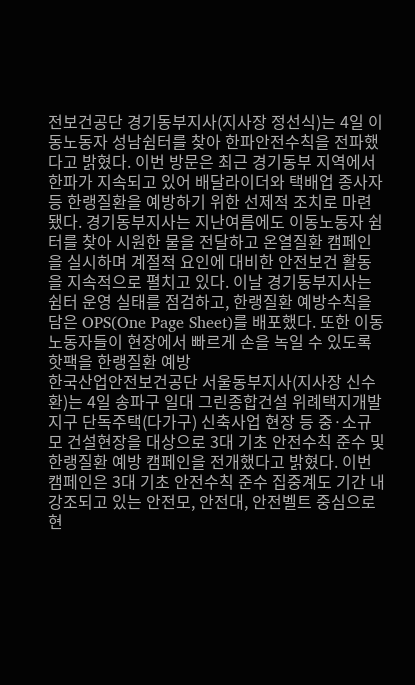전보건공단 경기동부지사(지사장 정선식)는 4일 이동노동자 성남쉼터를 찾아 한파안전수칙을 전파했다고 밝혔다. 이번 방문은 최근 경기동부 지역에서 한파가 지속되고 있어 배달라이더와 택배업 종사자 등 한랭질환을 예방하기 위한 선제적 조치로 마련됐다. 경기동부지사는 지난여름에도 이동노동자 쉼터를 찾아 시원한 물을 전달하고 온열질환 캠페인을 실시하며 계절적 요인에 대비한 안전보건 활동을 지속적으로 펼치고 있다. 이날 경기동부지사는 쉼터 운영 실태를 점검하고, 한랭질환 예방수칙을 담은 OPS(One Page Sheet)를 배포했다. 또한 이동노동자들이 현장에서 빠르게 손을 녹일 수 있도록 핫팩을 한랭질환 예방
한국산업안전보건공단 서울동부지사(지사장 신수환)는 4일 송파구 일대 그린종합건설 위례택지개발지구 단독주택(다가구) 신축사업 현장 등 중·소규모 건설현장을 대상으로 3대 기초 안전수칙 준수 및 한랭질환 예방 캠페인을 전개했다고 밝혔다. 이번 캠페인은 3대 기초 안전수칙 준수 집중계도 기간 내 강조되고 있는 안전모, 안전대, 안전벨트 중심으로 현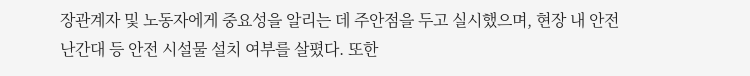장관계자 및 노동자에게 중요성을 알리는 데 주안점을 두고 실시했으며, 현장 내 안전난간대 등 안전 시설물 설치 여부를 살폈다. 또한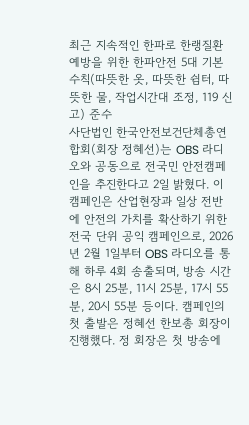최근 지속적인 한파로 한랭질환 예방을 위한 한파안전 5대 기본수칙(따뜻한 옷, 따뜻한 쉼터, 따뜻한 물, 작업시간대 조정, 119 신고) 준수
사단법인 한국안전보건단체총연합회(회장 정혜선)는 OBS 라디오와 공동으로 전국민 안전캠페인을 추진한다고 2일 밝혔다. 이 캠페인은 산업현장과 일상 전반에 안전의 가치를 확산하기 위한 전국 단위 공익 캠페인으로, 2026년 2월 1일부터 OBS 라디오를 통해 하루 4회 송출되며, 방송 시간은 8시 25분, 11시 25분, 17시 55분, 20시 55분 등이다. 캠페인의 첫 출발은 정혜선 한보총 회장이 진행했다. 정 회장은 첫 방송에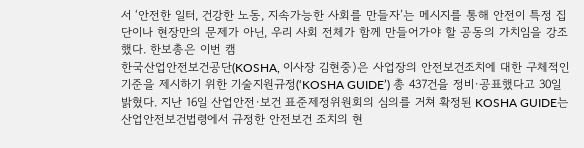서 ‘안전한 일터, 건강한 노동, 지속가능한 사회를 만들자’는 메시지를 통해 안전이 특정 집단이나 현장만의 문제가 아닌, 우리 사회 전체가 함께 만들어가야 할 공동의 가치임을 강조했다. 한보총은 이번 캠
한국산업안전보건공단(KOSHA, 이사장 김현중)은 사업장의 안전보건조치에 대한 구체적인 기준을 제시하기 위한 기술지원규정(‘KOSHA GUIDE’) 총 437건을 정비·공표했다고 30일 밝혔다. 지난 16일 산업안전·보건 표준제정위원회의 심의를 거쳐 확정된 KOSHA GUIDE는 산업안전보건법령에서 규정한 안전보건 조치의 현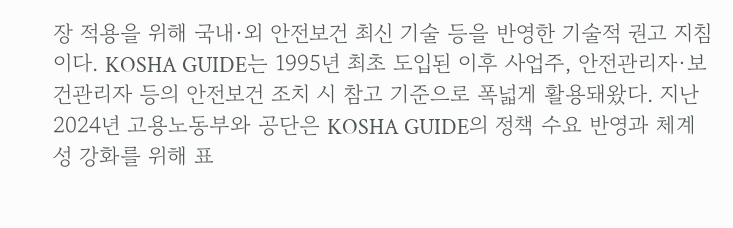장 적용을 위해 국내·외 안전보건 최신 기술 등을 반영한 기술적 권고 지침이다. KOSHA GUIDE는 1995년 최초 도입된 이후 사업주, 안전관리자·보건관리자 등의 안전보건 조치 시 참고 기준으로 폭넓게 활용돼왔다. 지난 2024년 고용노동부와 공단은 KOSHA GUIDE의 정책 수요 반영과 체계성 강화를 위해 표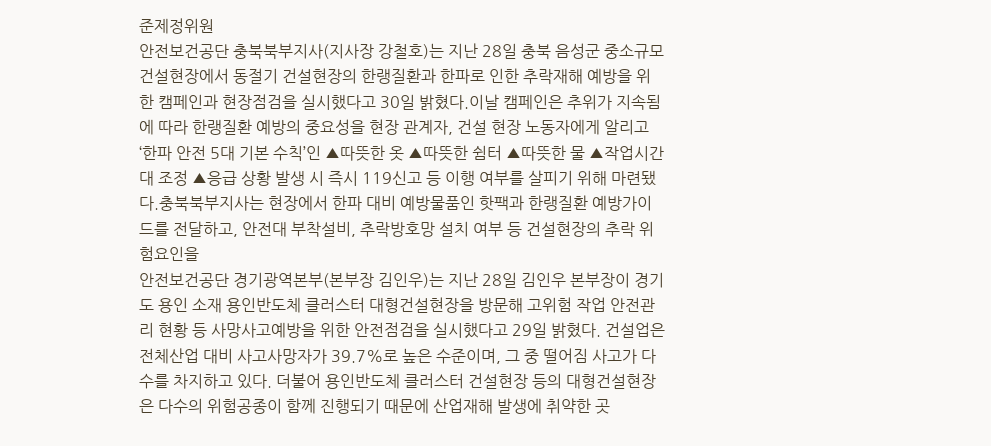준제정위원
안전보건공단 충북북부지사(지사장 강철호)는 지난 28일 충북 음성군 중소규모 건설현장에서 동절기 건설현장의 한랭질환과 한파로 인한 추락재해 예방을 위한 캠페인과 현장점검을 실시했다고 30일 밝혔다.이날 캠페인은 추위가 지속됨에 따라 한랭질환 예방의 중요성을 현장 관계자, 건설 현장 노동자에게 알리고 ‘한파 안전 5대 기본 수칙’인 ▲따뜻한 옷 ▲따뜻한 쉼터 ▲따뜻한 물 ▲작업시간대 조정 ▲응급 상황 발생 시 즉시 119신고 등 이행 여부를 살피기 위해 마련됐다.충북북부지사는 현장에서 한파 대비 예방물품인 핫팩과 한랭질환 예방가이드를 전달하고, 안전대 부착설비, 추락방호망 설치 여부 등 건설현장의 추락 위험요인을
안전보건공단 경기광역본부(본부장 김인우)는 지난 28일 김인우 본부장이 경기도 용인 소재 용인반도체 클러스터 대형건설현장을 방문해 고위험 작업 안전관리 현황 등 사망사고예방을 위한 안전점검을 실시했다고 29일 밝혔다. 건설업은 전체산업 대비 사고사망자가 39.7%로 높은 수준이며, 그 중 떨어짐 사고가 다수를 차지하고 있다. 더불어 용인반도체 클러스터 건설현장 등의 대형건설현장은 다수의 위험공종이 함께 진행되기 때문에 산업재해 발생에 취약한 곳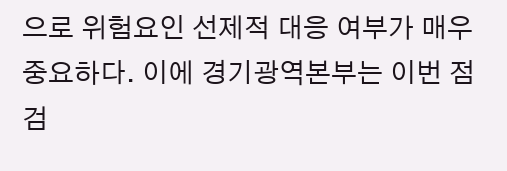으로 위험요인 선제적 대응 여부가 매우 중요하다. 이에 경기광역본부는 이번 점검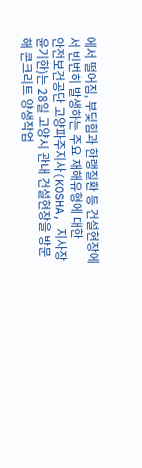에서 떨어짐, 부딪힘과 한랭질환 등 건설현장에서 빈번히 발생하는 주요 재해유형에 대한
안전보건공단 고양파주지사(KOSHA, 지사장 윤기한)는 28일 고양시 관내 건설현장을 방문해 콘크리트 양생작업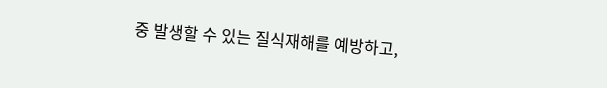중 발생할 수 있는 질식재해를 예방하고,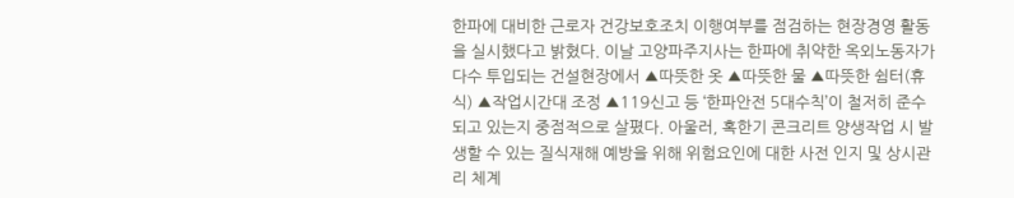한파에 대비한 근로자 건강보호조치 이행여부를 점검하는 현장경영 활동을 실시했다고 밝혔다. 이날 고양파주지사는 한파에 취약한 옥외노동자가 다수 투입되는 건설현장에서 ▲따뜻한 옷 ▲따뜻한 물 ▲따뜻한 쉼터(휴식) ▲작업시간대 조정 ▲119신고 등 ‘한파안전 5대수칙’이 철저히 준수되고 있는지 중점적으로 살폈다. 아울러, 혹한기 콘크리트 양생작업 시 발생할 수 있는 질식재해 예방을 위해 위험요인에 대한 사전 인지 및 상시관리 체계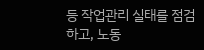등 작업관리 실태를 점검하고, 노동